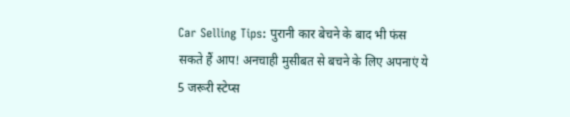Car Selling Tips: पुरानी कार बेचने के बाद भी फंस सकते हैं आप! अनचाही मुसीबत से बचने के लिए अपनाएं ये 5 जरूरी स्टेप्स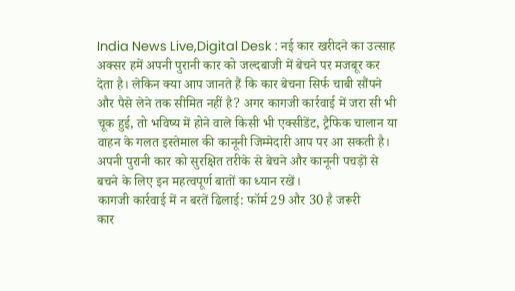India News Live,Digital Desk : नई कार खरीदने का उत्साह अक्सर हमें अपनी पुरानी कार को जल्दबाजी में बेचने पर मजबूर कर देता है। लेकिन क्या आप जानते हैं कि कार बेचना सिर्फ चाबी सौंपने और पैसे लेने तक सीमित नहीं है? अगर कागजी कार्रवाई में जरा सी भी चूक हुई, तो भविष्य में होने वाले किसी भी एक्सीडेंट, ट्रैफिक चालान या वाहन के गलत इस्तेमाल की कानूनी जिम्मेदारी आप पर आ सकती है। अपनी पुरानी कार को सुरक्षित तरीके से बेचने और कानूनी पचड़ों से बचने के लिए इन महत्वपूर्ण बातों का ध्यान रखें।
कागजी कार्रवाई में न बरतें ढिलाई: फॉर्म 29 और 30 है जरूरी
कार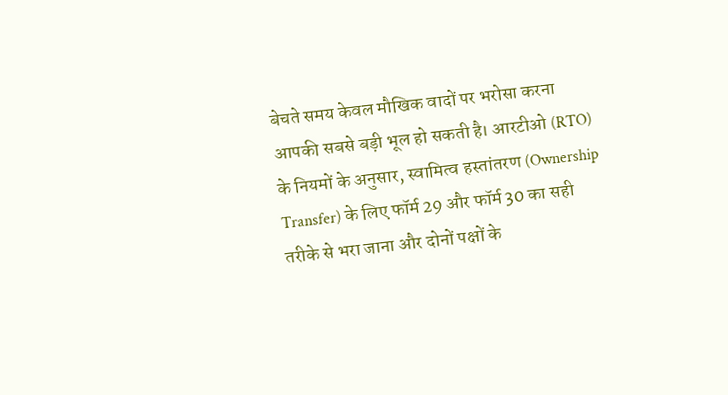बेचते समय केवल मौखिक वादों पर भरोसा करना आपकी सबसे बड़ी भूल हो सकती है। आरटीओ (RTO) के नियमों के अनुसार, स्वामित्व हस्तांतरण (Ownership Transfer) के लिए फॉर्म 29 और फॉर्म 30 का सही तरीके से भरा जाना और दोनों पक्षों के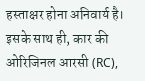हस्ताक्षर होना अनिवार्य है। इसके साथ ही, कार की ओरिजिनल आरसी (RC),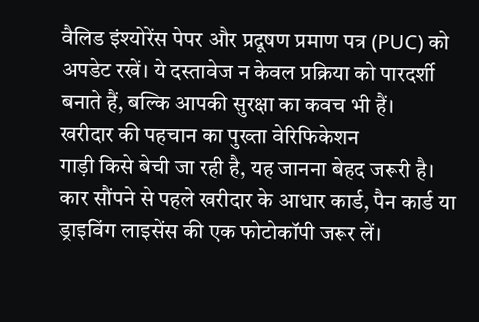वैलिड इंश्योरेंस पेपर और प्रदूषण प्रमाण पत्र (PUC) को अपडेट रखें। ये दस्तावेज न केवल प्रक्रिया को पारदर्शी बनाते हैं, बल्कि आपकी सुरक्षा का कवच भी हैं।
खरीदार की पहचान का पुख्ता वेरिफिकेशन
गाड़ी किसे बेची जा रही है, यह जानना बेहद जरूरी है। कार सौंपने से पहले खरीदार के आधार कार्ड, पैन कार्ड या ड्राइविंग लाइसेंस की एक फोटोकॉपी जरूर लें।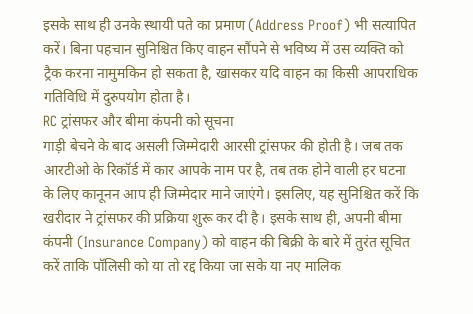इसके साथ ही उनके स्थायी पते का प्रमाण (Address Proof) भी सत्यापित करें। बिना पहचान सुनिश्चित किए वाहन सौंपने से भविष्य में उस व्यक्ति को ट्रैक करना नामुमकिन हो सकता है, खासकर यदि वाहन का किसी आपराधिक गतिविधि में दुरुपयोग होता है।
RC ट्रांसफर और बीमा कंपनी को सूचना
गाड़ी बेचने के बाद असली जिम्मेदारी आरसी ट्रांसफर की होती है। जब तक आरटीओ के रिकॉर्ड में कार आपके नाम पर है, तब तक होने वाली हर घटना के लिए कानूनन आप ही जिम्मेदार माने जाएंगे। इसलिए, यह सुनिश्चित करें कि खरीदार ने ट्रांसफर की प्रक्रिया शुरू कर दी है। इसके साथ ही, अपनी बीमा कंपनी (Insurance Company) को वाहन की बिक्री के बारे में तुरंत सूचित करें ताकि पॉलिसी को या तो रद्द किया जा सके या नए मालिक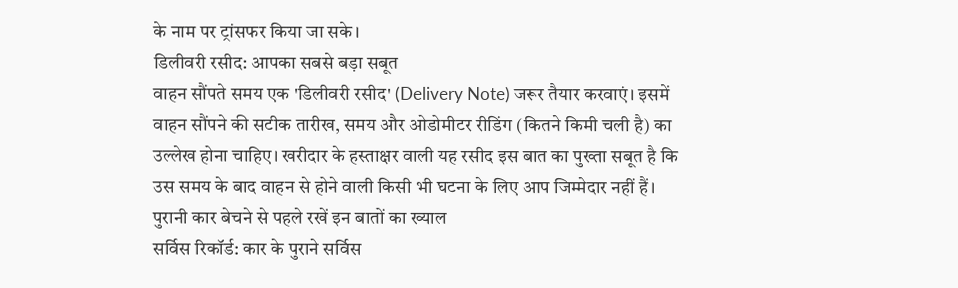के नाम पर ट्रांसफर किया जा सके।
डिलीवरी रसीद: आपका सबसे बड़ा सबूत
वाहन सौंपते समय एक 'डिलीवरी रसीद' (Delivery Note) जरूर तैयार करवाएं। इसमें वाहन सौंपने की सटीक तारीख, समय और ओडोमीटर रीडिंग (कितने किमी चली है) का उल्लेख होना चाहिए। खरीदार के हस्ताक्षर वाली यह रसीद इस बात का पुख्ता सबूत है कि उस समय के बाद वाहन से होने वाली किसी भी घटना के लिए आप जिम्मेदार नहीं हैं।
पुरानी कार बेचने से पहले रखें इन बातों का ख्याल
सर्विस रिकॉर्ड: कार के पुराने सर्विस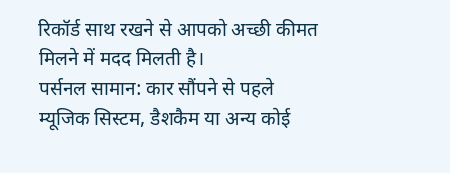रिकॉर्ड साथ रखने से आपको अच्छी कीमत मिलने में मदद मिलती है।
पर्सनल सामान: कार सौंपने से पहले म्यूजिक सिस्टम, डैशकैम या अन्य कोई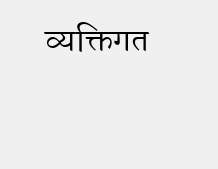व्यक्तिगत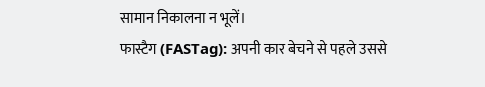सामान निकालना न भूलें।
फास्टैग (FASTag): अपनी कार बेचने से पहले उससे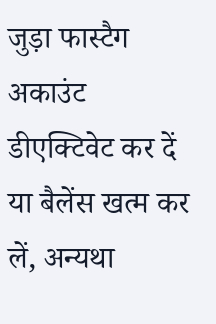जुड़ा फास्टैग अकाउंट डीएक्टिवेट कर दें या बैलेंस खत्म कर लें, अन्यथा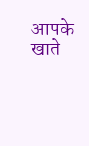आपके खाते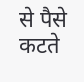से पैसे कटते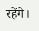रहेंगे।